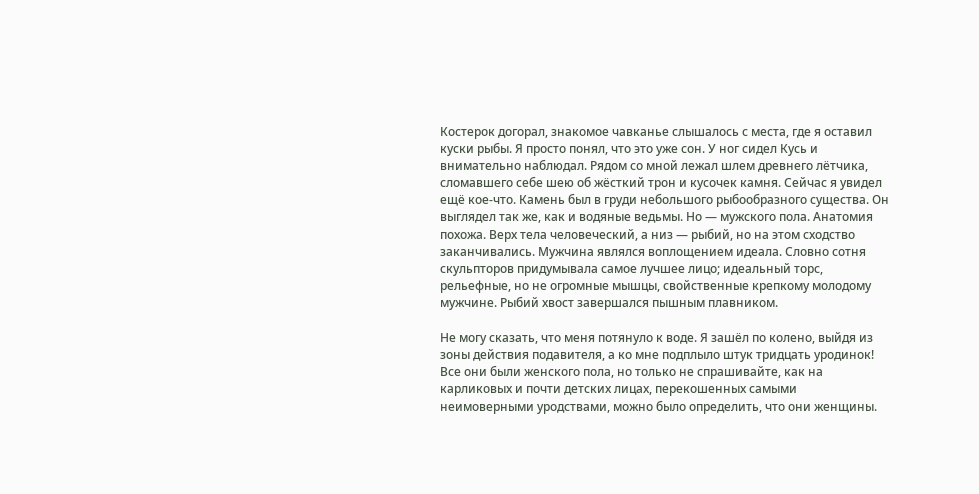Костерок догорал, знакомое чавканье слышалось с места, где я оставил куски рыбы. Я просто понял, что это уже сон. У ног сидел Кусь и внимательно наблюдал. Рядом со мной лежал шлем древнего лётчика, сломавшего себе шею об жёсткий трон и кусочек камня. Сейчас я увидел ещё кое-что. Камень был в груди небольшого рыбообразного существа. Он выглядел так же, как и водяные ведьмы. Но — мужского пола. Анатомия похожа. Верх тела человеческий, а низ — рыбий, но на этом сходство заканчивались. Мужчина являлся воплощением идеала. Словно сотня скульпторов придумывала самое лучшее лицо; идеальный торс, рельефные, но не огромные мышцы, свойственные крепкому молодому мужчине. Рыбий хвост завершался пышным плавником.

Не могу сказать, что меня потянуло к воде. Я зашёл по колено, выйдя из зоны действия подавителя, а ко мне подплыло штук тридцать уродинок! Все они были женского пола, но только не спрашивайте, как на карликовых и почти детских лицах, перекошенных самыми неимоверными уродствами, можно было определить, что они женщины.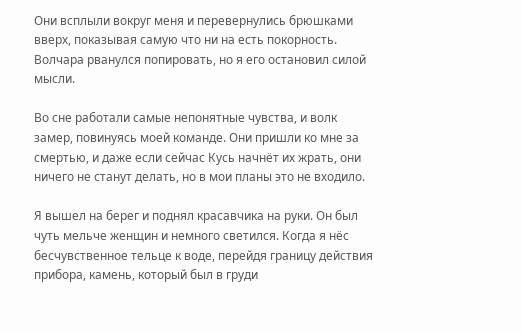Они всплыли вокруг меня и перевернулись брюшками вверх, показывая самую что ни на есть покорность. Волчара рванулся попировать, но я его остановил силой мысли.

Во сне работали самые непонятные чувства, и волк замер, повинуясь моей команде. Они пришли ко мне за смертью, и даже если сейчас Кусь начнёт их жрать, они ничего не станут делать, но в мои планы это не входило.

Я вышел на берег и поднял красавчика на руки. Он был чуть мельче женщин и немного светился. Когда я нёс бесчувственное тельце к воде, перейдя границу действия прибора, камень, который был в груди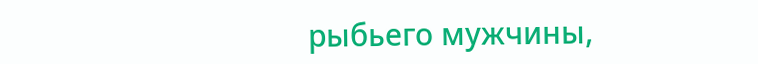рыбьего мужчины,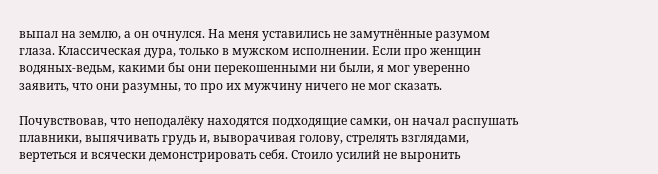выпал на землю, а он очнулся. На меня уставились не замутнённые разумом глаза. Классическая дура, только в мужском исполнении. Если про женщин водяных-ведьм, какими бы они перекошенными ни были, я мог уверенно заявить, что они разумны, то про их мужчину ничего не мог сказать.

Почувствовав, что неподалёку находятся подходящие самки, он начал распушать плавники, выпячивать грудь и, выворачивая голову, стрелять взглядами, вертеться и всячески демонстрировать себя. Стоило усилий не выронить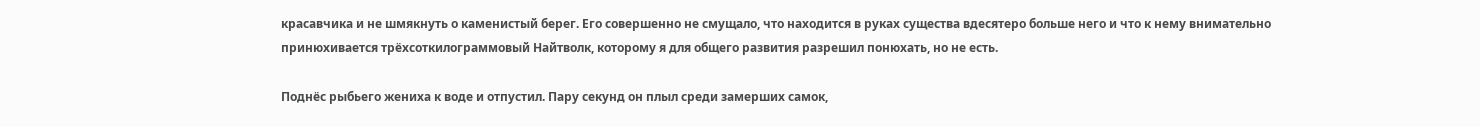красавчика и не шмякнуть о каменистый берег. Его совершенно не смущало, что находится в руках существа вдесятеро больше него и что к нему внимательно принюхивается трёхсоткилограммовый Найтволк, которому я для общего развития разрешил понюхать, но не есть.

Поднёс рыбьего жениха к воде и отпустил. Пару секунд он плыл среди замерших самок,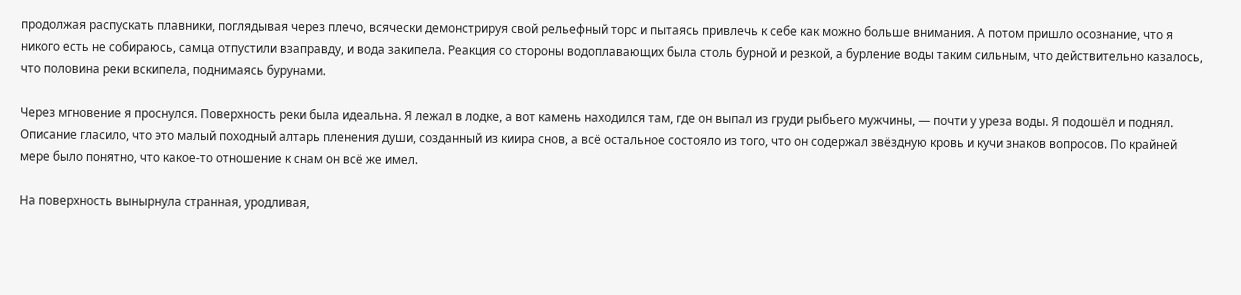продолжая распускать плавники, поглядывая через плечо, всячески демонстрируя свой рельефный торс и пытаясь привлечь к себе как можно больше внимания. А потом пришло осознание, что я никого есть не собираюсь, самца отпустили взаправду, и вода закипела. Реакция со стороны водоплавающих была столь бурной и резкой, а бурление воды таким сильным, что действительно казалось, что половина реки вскипела, поднимаясь бурунами.

Через мгновение я проснулся. Поверхность реки была идеальна. Я лежал в лодке, а вот камень находился там, где он выпал из груди рыбьего мужчины, — почти у уреза воды. Я подошёл и поднял. Описание гласило, что это малый походный алтарь пленения души, созданный из киира снов, а всё остальное состояло из того, что он содержал звёздную кровь и кучи знаков вопросов. По крайней мере было понятно, что какое-то отношение к снам он всё же имел.

На поверхность вынырнула странная, уродливая,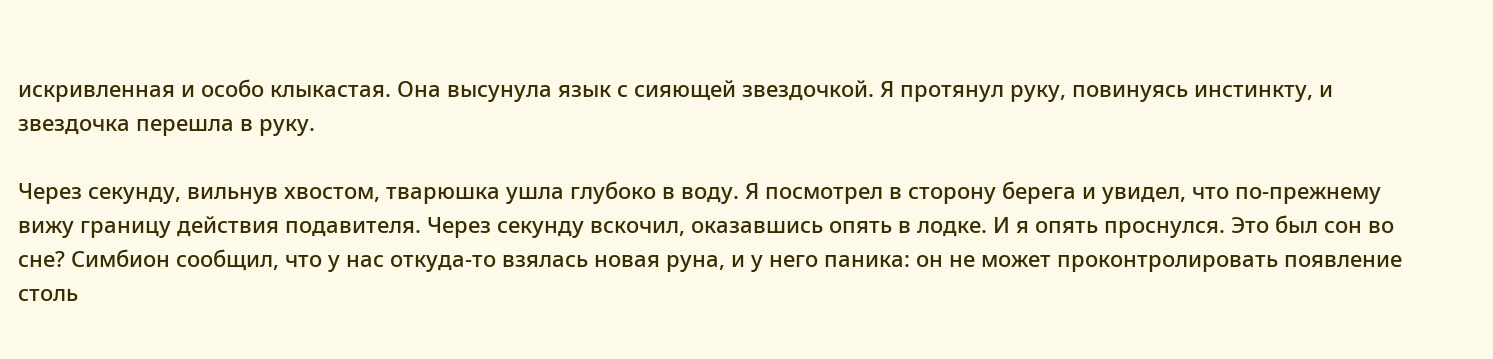искривленная и особо клыкастая. Она высунула язык с сияющей звездочкой. Я протянул руку, повинуясь инстинкту, и звездочка перешла в руку.

Через секунду, вильнув хвостом, тварюшка ушла глубоко в воду. Я посмотрел в сторону берега и увидел, что по-прежнему вижу границу действия подавителя. Через секунду вскочил, оказавшись опять в лодке. И я опять проснулся. Это был сон во сне? Симбион сообщил, что у нас откуда-то взялась новая руна, и у него паника: он не может проконтролировать появление столь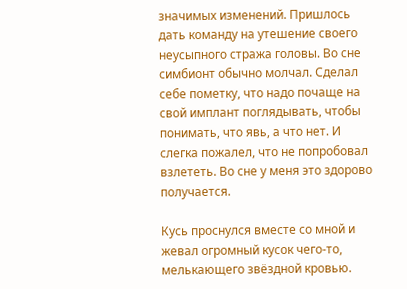значимых изменений. Пришлось дать команду на утешение своего неусыпного стража головы. Во сне симбионт обычно молчал. Сделал себе пометку, что надо почаще на свой имплант поглядывать, чтобы понимать, что явь, а что нет. И слегка пожалел, что не попробовал взлететь. Во сне у меня это здорово получается.

Кусь проснулся вместе со мной и жевал огромный кусок чего-то, мелькающего звёздной кровью.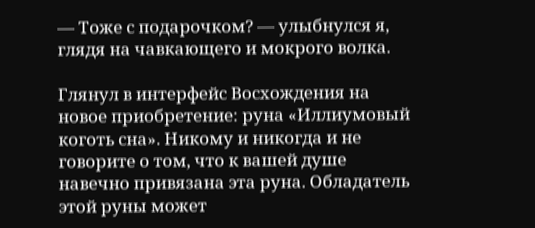— Тоже с подарочком? — улыбнулся я, глядя на чавкающего и мокрого волка.

Глянул в интерфейс Восхождения на новое приобретение: руна «Иллиумовый коготь сна». Никому и никогда и не говорите о том, что к вашей душе навечно привязана эта руна. Обладатель этой руны может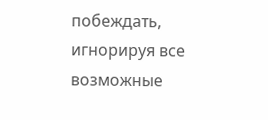побеждать, игнорируя все возможные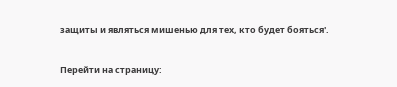защиты и являться мишенью для тех, кто будет бояться'.

Перейти на страницу: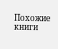Похожие книги